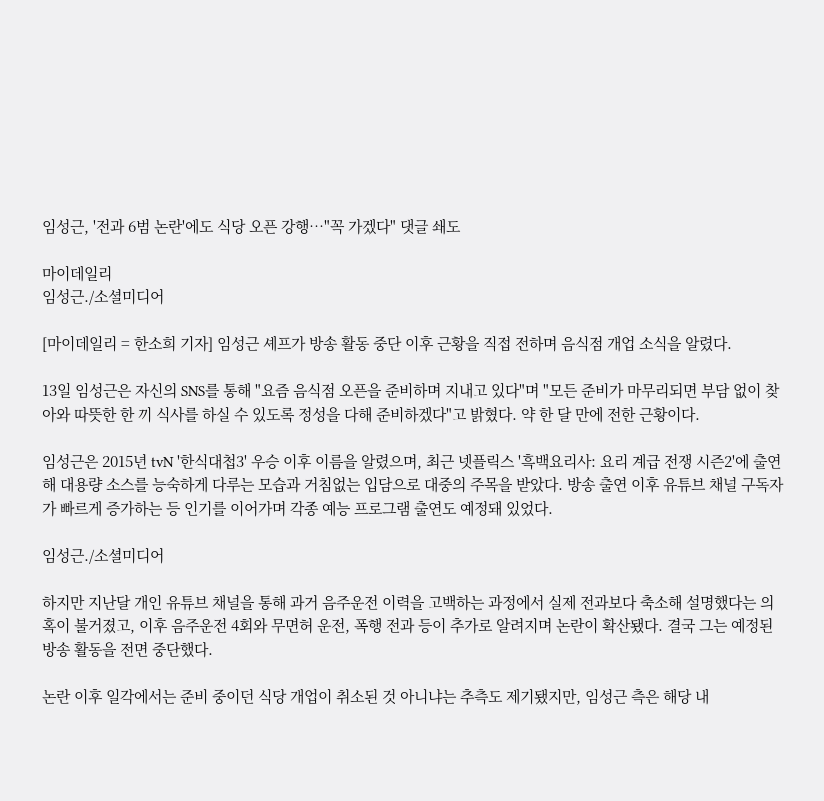임성근, '전과 6범 논란'에도 식당 오픈 강행…"꼭 가겠다" 댓글 쇄도

마이데일리
임성근./소셜미디어

[마이데일리 = 한소희 기자] 임성근 셰프가 방송 활동 중단 이후 근황을 직접 전하며 음식점 개업 소식을 알렸다.

13일 임성근은 자신의 SNS를 통해 "요즘 음식점 오픈을 준비하며 지내고 있다"며 "모든 준비가 마무리되면 부담 없이 찾아와 따뜻한 한 끼 식사를 하실 수 있도록 정성을 다해 준비하겠다"고 밝혔다. 약 한 달 만에 전한 근황이다.

임성근은 2015년 tvN '한식대첩3' 우승 이후 이름을 알렸으며, 최근 넷플릭스 '흑백요리사: 요리 계급 전쟁 시즌2'에 출연해 대용량 소스를 능숙하게 다루는 모습과 거침없는 입담으로 대중의 주목을 받았다. 방송 출연 이후 유튜브 채널 구독자가 빠르게 증가하는 등 인기를 이어가며 각종 예능 프로그램 출연도 예정돼 있었다.

임성근./소셜미디어

하지만 지난달 개인 유튜브 채널을 통해 과거 음주운전 이력을 고백하는 과정에서 실제 전과보다 축소해 설명했다는 의혹이 불거졌고, 이후 음주운전 4회와 무면허 운전, 폭행 전과 등이 추가로 알려지며 논란이 확산됐다. 결국 그는 예정된 방송 활동을 전면 중단했다.

논란 이후 일각에서는 준비 중이던 식당 개업이 취소된 것 아니냐는 추측도 제기됐지만, 임성근 측은 해당 내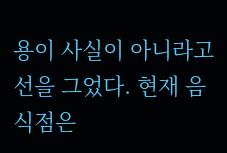용이 사실이 아니라고 선을 그었다. 현재 음식점은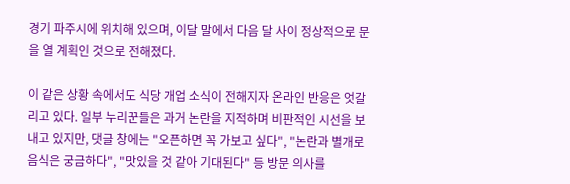경기 파주시에 위치해 있으며, 이달 말에서 다음 달 사이 정상적으로 문을 열 계획인 것으로 전해졌다.

이 같은 상황 속에서도 식당 개업 소식이 전해지자 온라인 반응은 엇갈리고 있다. 일부 누리꾼들은 과거 논란을 지적하며 비판적인 시선을 보내고 있지만, 댓글 창에는 "오픈하면 꼭 가보고 싶다", "논란과 별개로 음식은 궁금하다", "맛있을 것 같아 기대된다" 등 방문 의사를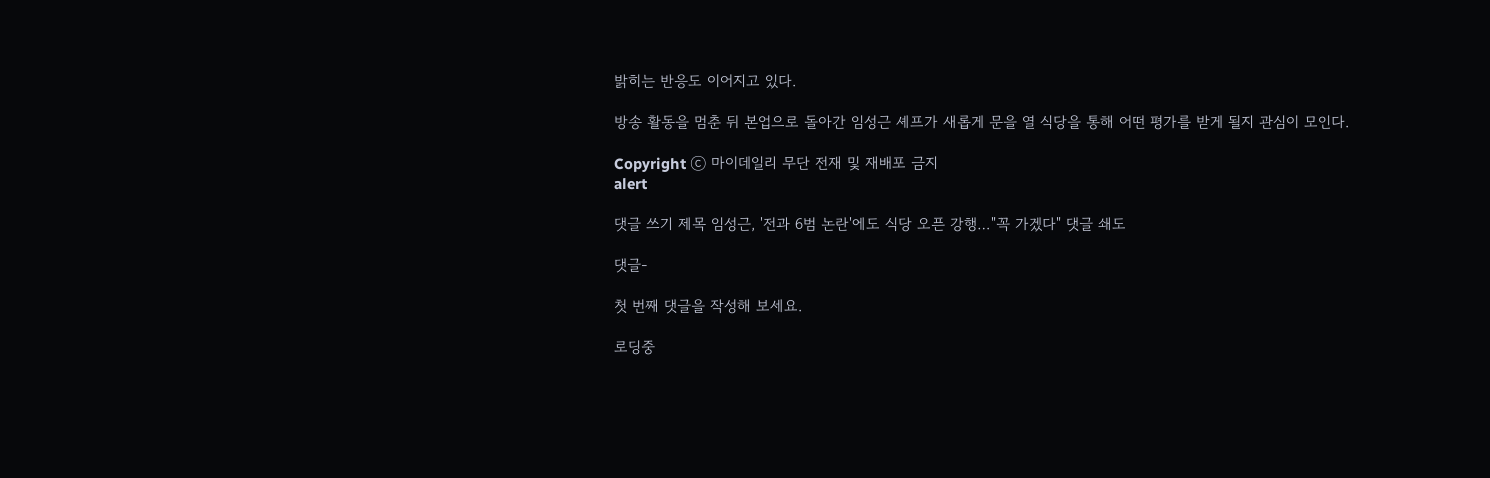밝히는 반응도 이어지고 있다.

방송 활동을 멈춘 뒤 본업으로 돌아간 임성근 셰프가 새롭게 문을 열 식당을 통해 어떤 평가를 받게 될지 관심이 모인다.

Copyright ⓒ 마이데일리 무단 전재 및 재배포 금지
alert

댓글 쓰기 제목 임성근, '전과 6범 논란'에도 식당 오픈 강행…"꼭 가겠다" 댓글 쇄도

댓글-

첫 번째 댓글을 작성해 보세요.

로딩중